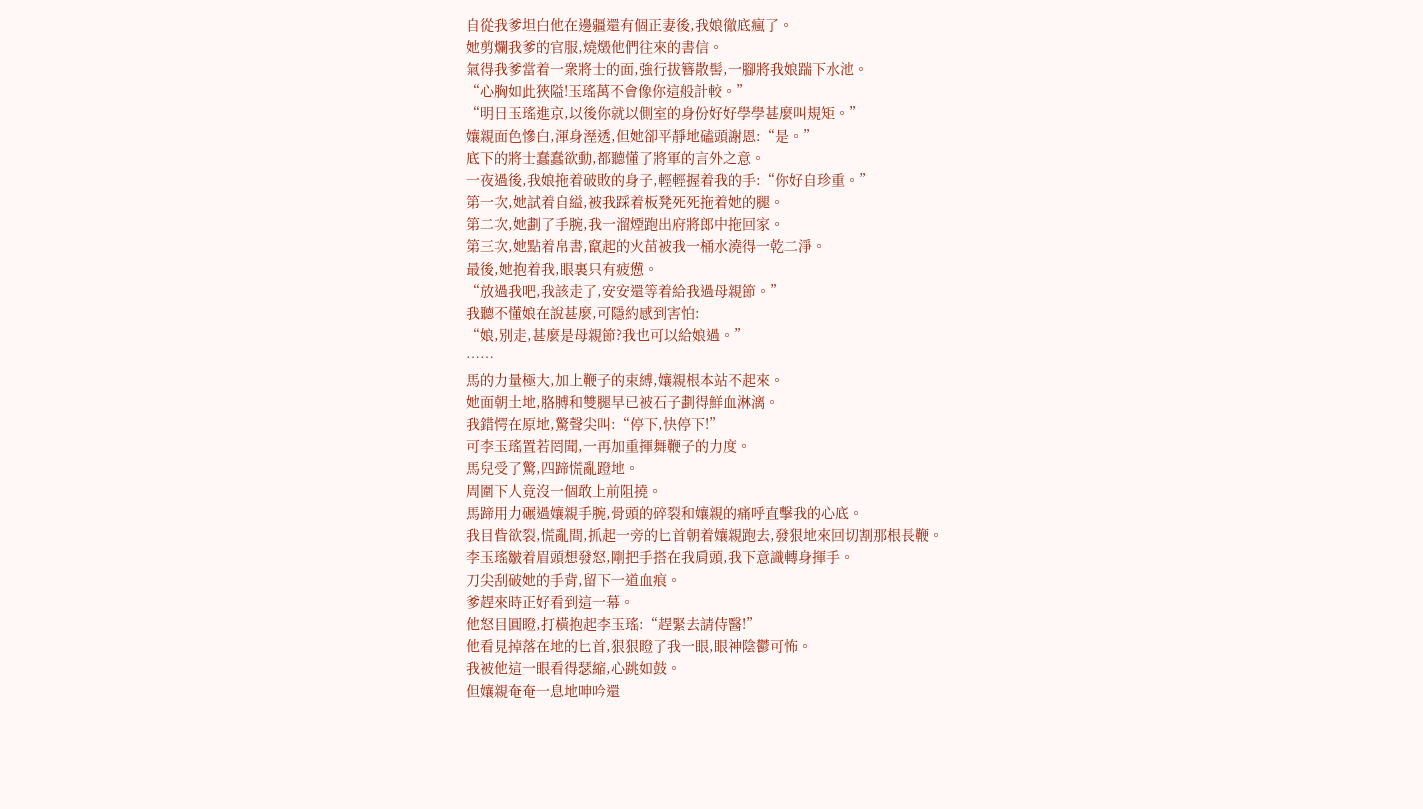自從我爹坦白他在邊疆還有個正妻後,我娘徹底瘋了。
她剪爛我爹的官服,燒燬他們往來的書信。
氣得我爹當着一衆將士的面,強行拔簪散髻,一腳將我娘踹下水池。
“心胸如此狹隘!玉瑤萬不會像你這般計較。”
“明日玉瑤進京,以後你就以側室的身份好好學學甚麼叫規矩。”
孃親面色慘白,渾身溼透,但她卻平靜地磕頭謝恩:“是。”
底下的將士蠢蠢欲動,都聽懂了將軍的言外之意。
一夜過後,我娘拖着破敗的身子,輕輕握着我的手:“你好自珍重。”
第一次,她試着自縊,被我踩着板凳死死拖着她的腿。
第二次,她劃了手腕,我一溜煙跑出府將郎中拖回家。
第三次,她點着帛書,竄起的火苗被我一桶水澆得一乾二淨。
最後,她抱着我,眼裏只有疲憊。
“放過我吧,我該走了,安安還等着給我過母親節。”
我聽不懂娘在說甚麼,可隱約感到害怕:
“娘,別走,甚麼是母親節?我也可以給娘過。”
……
馬的力量極大,加上鞭子的束縛,孃親根本站不起來。
她面朝土地,胳膊和雙腿早已被石子劃得鮮血淋漓。
我錯愕在原地,驚聲尖叫:“停下,快停下!”
可李玉瑤置若罔聞,一再加重揮舞鞭子的力度。
馬兒受了驚,四蹄慌亂蹬地。
周圍下人竟沒一個敢上前阻撓。
馬蹄用力碾過孃親手腕,骨頭的碎裂和孃親的痛呼直擊我的心底。
我目眥欲裂,慌亂間,抓起一旁的匕首朝着孃親跑去,發狠地來回切割那根長鞭。
李玉瑤皺着眉頭想發怒,剛把手搭在我肩頭,我下意識轉身揮手。
刀尖刮破她的手背,留下一道血痕。
爹趕來時正好看到這一幕。
他怒目圓瞪,打橫抱起李玉瑤:“趕緊去請侍醫!”
他看見掉落在地的匕首,狠狠瞪了我一眼,眼神陰鬱可怖。
我被他這一眼看得瑟縮,心跳如鼓。
但孃親奄奄一息地呻吟還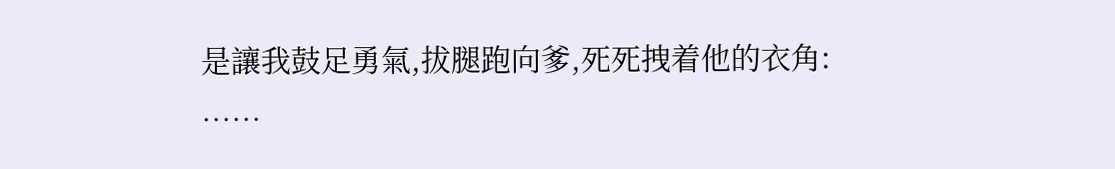是讓我鼓足勇氣,拔腿跑向爹,死死拽着他的衣角:
……